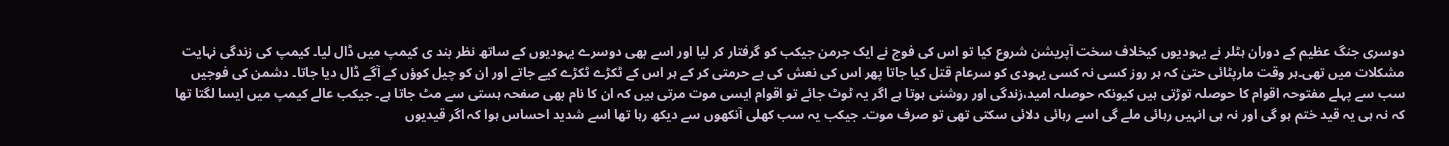دوسری جنگ عظیم کے دوران ہٹلر نے یہودیوں کیخلاف سخت آپریشن شروع کیا تو اس کی فوج نے ایک جرمن جیکب کو گرفتار کر لیا اور اسے بھی دوسرے یہودیوں کے ساتھ نظر بند ی کیمپ میں ڈال لیا۔ کیمپ کی زندگی نہایت مشکلات میں تھی۔ہر وقت مارپٹائی حتیٰ کہ ہر روز کسی نہ کسی یہودی کو سرعام قتل کیا جاتا پھر اس کی نعش کی بے حرمتی کر کے ہر اس کے ٹکڑے ٹکڑے کیے جاتے اور ان کو چیل کوؤں کے آگے ڈال دیا جاتا۔ دشمن کی فوجیں سب سے پہلے مفتوحہ اقوام کا حوصلہ توڑتی ہیں کیونکہ حوصلہ امید،زندگی اور روشنی ہوتا ہے اگر یہ ٹوٹ جائے تو اقوام ایسی موت مرتی ہیں کہ ان کا نام بھی صفحہ ہستی سے مٹ جاتا ہے۔ جیکب عالے کیمپ میں ایسا لگتا تھا کہ نہ ہی یہ قید ختم ہو گی اور نہ ہی انہیں رہائی ملے گی اسے رہائی دلائی سکتی تھی تو صرف موت۔ جیکب یہ سب کھلی آنکھوں سے دیکھ رہا تھا اسے شدید احساس ہوا کہ اگر قیدیوں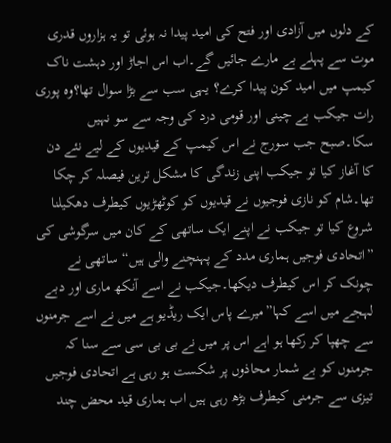کے دلوں میں آزادی اور فتح کی امید پیدا نہ ہوئی تو یہ ہزاروں قدری موت سے پہلے بے مارے جائیں گے۔اب اس اجاڑ اور دہشت ناک کیمپ میں امید کون پیدا کرے؟ یہی سب سے بڑا سوال تھا؟وہ پوری رات جیکب بے چینی اور قومی درد کی وجہ سے سو نہیں سکا۔صبح جب سورج نے اس کیمپ کے قیدیوں کے لیے نئے دن کا آغاز کیا تو جیکب اپنی زندگی کا مشکل ترین فیصلہ کر چکا تھا۔شام کو نازی فوجیوں نے قیدیوں کو کوٹھڑیوں کیطرف دھکیلنا شروع کیا تو جیکب نے اپنے ایک ساتھی کے کان میں سرگوشی کی ”اتحادی فوجیں ہماری مدد کے پہنچنے والی ہیں“ ساتھی نے چونک کر اس کیطرف دیکھا۔جیکب نے اسے آنکھ ماری اور دبے لہجے میں اسے کہا”میرے پاس ایک ریڈیو ہے میں نے اسے جرمنوں سے چھپا کر رکھا ہو اہے اس پر میں نے بی بی سی سے سنا کہ جرمنوں کو بے شمار محاذوں پر شکست ہو رہی ہے اتحادی فوجیں تیزی سے جرمنی کیطرف بڑھ رہی ہیں اب ہماری قید محض چند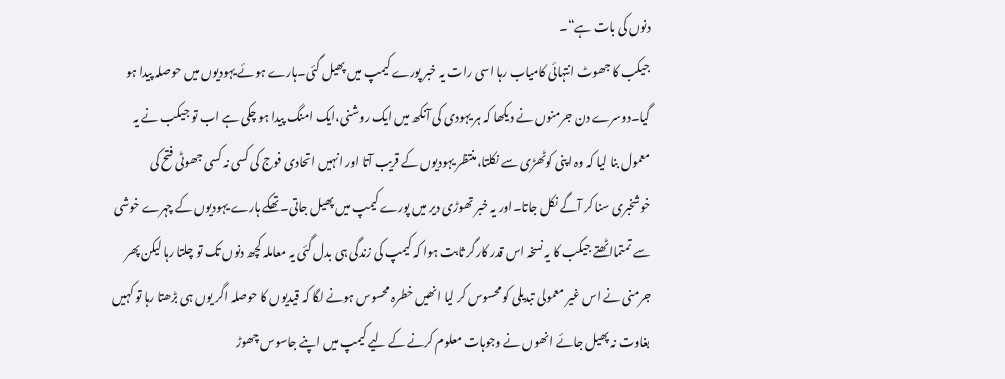دنوں کی بات ہے“۔
جیکب کا جھوٹ انتہائی کامیاب رہا اسی رات یہ خبر پورے کیمپ میں پھیل گئی۔ہارے ہوئے یہودیوں میں حوصلہ پیدا ہو گیا۔دوسرے دن جرمنوں نے دیکھا کہ ہر یہودی کی آنکھ میں ایک روشنی،ایک امنگ پیدا ہو چکی ہے اب تو جیکب نے یہ معمول بنا لیا کہ وہ اپنی کوٹھڑی سے نکلتا،منتظر یہودیوں کے قریب آتا اور انہیں اتحادی فوج کی کسی نہ کسی جھوٹی فتح کی خوشخبری سنا کر آگے نکل جاتا۔اور یہ خبر تھوڑی دیر میں پورے کیمپ میں پھیل جاتی۔تھکے ہارے یہودیوں کے چہرے خوشی سے تمتمااٹھتے جیکب کا یہ نسخہ اس قدر کارگر ثابت ہوا کہ کیمپ کی زندگی ہی بدل گئی یہ معاملہ کچھ دنوں تک تو چلتا رہا لیکن پھر جرمنی نے اس غیر معمولی تبدیلی کو محسوس کر لیا انھیں خطرہ محسوس ہونے لگا کہ قیدیوں کا حوصلہ اگر یوں ہی بڑھتا رہا تو کہیں بغاوت نہ پھیل جائے انھوں نے وجوہات معلوم کرنے کے لیے کیمپ میں اپنے جاسوس چھوڑ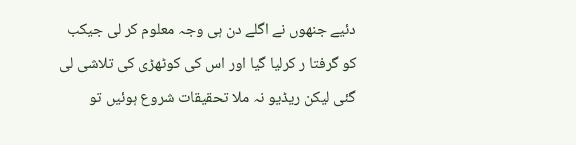دئیے جنھوں نے اگلے دن ہی وجہ معلوم کر لی جیکب کو گرفتا ر کرلیا گیا اور اس کی کوٹھڑی کی تلاشی لی گئی لیکن ریڈیو نہ ملا تحقیقات شروع ہوئیں تو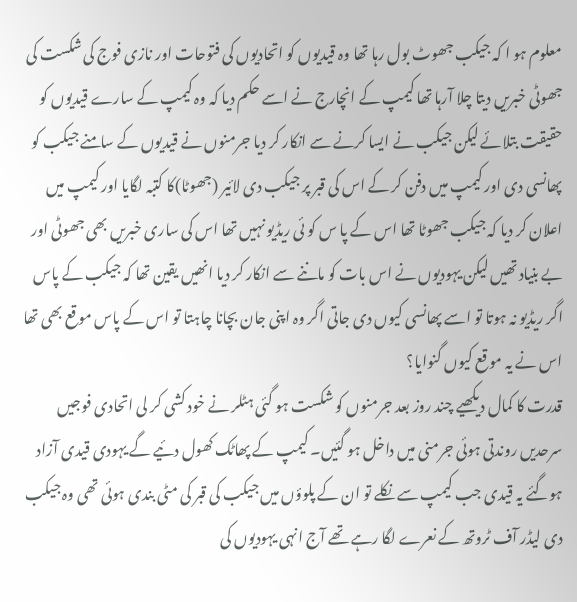معلوم ہو ا کہ جیکب جھوٹ بول رہا تھا وہ قیدیوں کو اتحادیوں کی فتوحات اور نازی فوج کی شکست کی جھوٹی خبریں دیتا چلا آرہا تھا کیمپ کے انچارج نے اسے حکم دیا کہ وہ کیمپ کے سارے قیدیوں کو حقیقت بتلائے لیکن جیکب نے ایسا کرنے سے انکار کر دیا جرمنوں نے قیدیوں کے سامنے جیکب کو پھانسی دی اور کیمپ میں دفن کر کے اس کی قبر پر جیکب دی لائیر (جھوٹا)کا کتبہ لگایا اور کیمپ میں اعلان کر دیا کہ جیکب جھوٹا تھا اس کے پا س کو ئی ریڈیو نہیں تھا اس کی ساری خبریں بھی جھوٹی اور بے بنیاد تھیں لیکن یہودیوں نے اس بات کو ماننے سے انکار کر دیا انھیں یقین تھا کہ جیکب کے پاس اگر ریڈیو نہ ہوتا تو اسے پھانسی کیوں دی جاتی اگر وہ اپنی جان بچانا چاہتا تو اس کے پاس موقع بھی تھا اس نے یہ موقع کیوں گنوایا؟
قدرت کا کمال دیکھیے چند روز بعد جرمنوں کو شکست ہو گئی ہٹلر نے خود کشی کر لی اتحادی فوجیں سرحدیں روندتی ہوئی جرمنی میں داخل ہو گئیں۔ کیمپ کے پھاٹک کھول دئیے گے یہودی قیدی آزاد ہوگئے یہ قیدی جب کیمپ سے نکلے تو ان کے پلوؤں میں جیکب کی قبر کی مٹی بندی ہوئی تھی وہ جیکب دی لیڈر آف ٹروتھ کے نعرے لگا رہے تھے آج انہی یہودیوں کی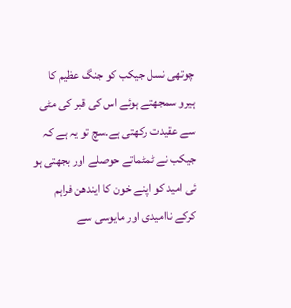چوتھی نسل جیکب کو جنگ عظیم کا ہیرو سمجھتے ہوئے اس کی قبر کی مٹی سے عقیدت رکھتی ہے۔سچ تو یہ ہے کہ جیکب نے ٹمٹماتے حوصلے اور بجھتی ہو ئی امید کو اپنے خون کا ایندھن فراہم کرکے ناامیدی اور مایوسی سے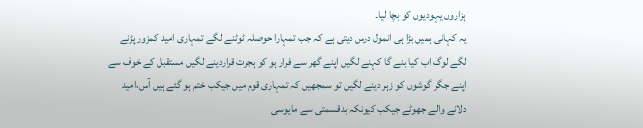ہزاروں یہودیوں کو بچا لیا۔
یہ کہانی ہمیں بڑا ہی انمول درس دیتی ہے کہ جب تمہارا حوصلہ ٹوٹنے لگے تمہاری امید کمزور پڑنے لگے لوگ اب کیا بنے گا کہنے لگیں اپنے گھر سے فرار ہو کو ہجرت قراردینے لگیں مستقبل کے خوف سے اپنے جگر گوشوں کو زہر دینے لگیں تو سمجھیں کہ تمہاری قوم میں جیکب ختم ہو گئے ہیں آس،امید دلانے والے جھوٹے جیکب کیونکہ بدقسمتی سے مایوسی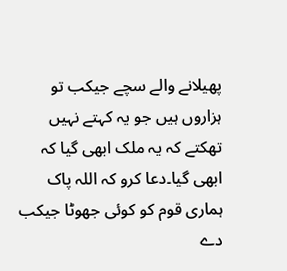پھیلانے والے سچے جیکب تو ہزاروں ہیں جو یہ کہتے نہیں تھکتے کہ یہ ملک ابھی گیا کہ ابھی گیا۔دعا کرو کہ اللہ پاک ہماری قوم کو کوئی جھوٹا جیکب دے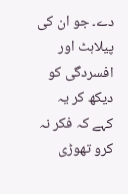دے۔ جو ان کی پیلاہٹ اور افسردگی کو دیکھ کر یہ کہے کہ فکر نہ کرو تھوڑی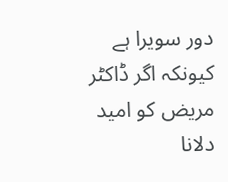دور سویرا ہے کیونکہ اگر ڈاکٹر مریض کو امید دلانا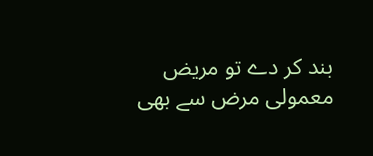بند کر دے تو مریض معمولی مرض سے بھی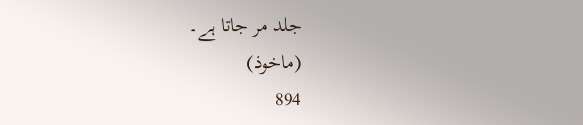جلد مر جاتا ہے۔
(ماخوذ)
894